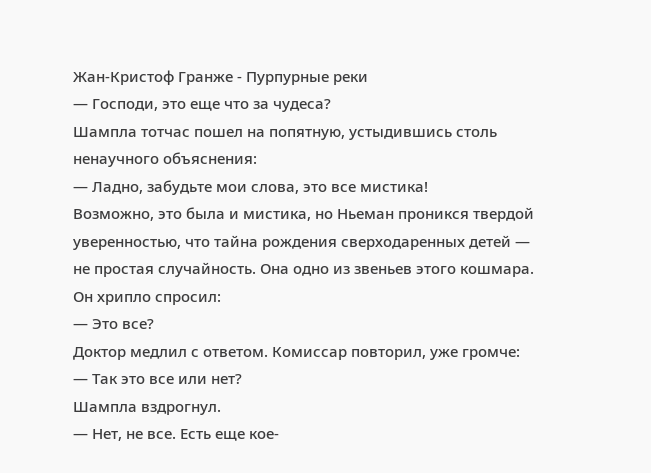Жан-Кристоф Гранже - Пурпурные реки
— Господи, это еще что за чудеса?
Шампла тотчас пошел на попятную, устыдившись столь ненаучного объяснения:
— Ладно, забудьте мои слова, это все мистика!
Возможно, это была и мистика, но Ньеман проникся твердой уверенностью, что тайна рождения сверходаренных детей — не простая случайность. Она одно из звеньев этого кошмара.
Он хрипло спросил:
— Это все?
Доктор медлил с ответом. Комиссар повторил, уже громче:
— Так это все или нет?
Шампла вздрогнул.
— Нет, не все. Есть еще кое-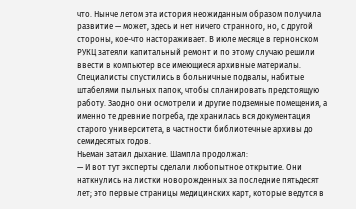что. Нынче летом эта история неожиданным образом получила развитие — может, здесь и нет ничего странного, но, с другой стороны, кое-что настораживает. В июле месяце в гернонском РУКЦ затеяли капитальный ремонт и по этому случаю решили ввести в компьютер все имеющиеся архивные материалы.
Специалисты спустились в больничные подвалы, набитые штабелями пыльных папок, чтобы спланировать предстоящую работу. Заодно они осмотрели и другие подземные помещения, а именно те древние погреба, где хранилась вся документация старого университета, в частности библиотечные архивы до семидесятых годов.
Ньеман затаил дыхание. Шампла продолжал:
— И вот тут эксперты сделали любопытное открытие. Они наткнулись на листки новорожденных за последние пятьдесят лет; это первые страницы медицинских карт, которые ведутся в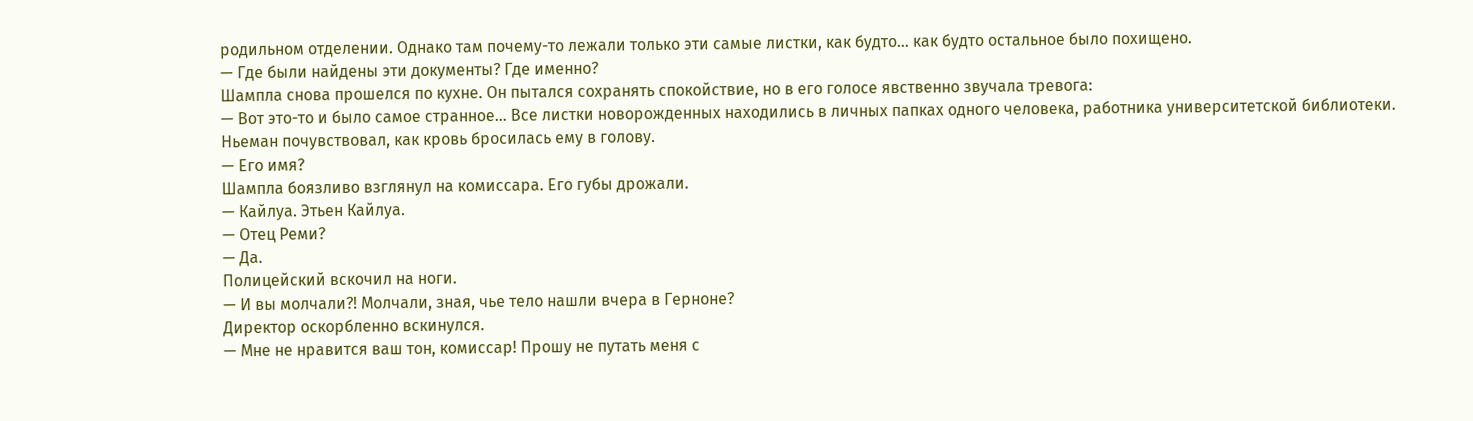родильном отделении. Однако там почему-то лежали только эти самые листки, как будто… как будто остальное было похищено.
— Где были найдены эти документы? Где именно?
Шампла снова прошелся по кухне. Он пытался сохранять спокойствие, но в его голосе явственно звучала тревога:
— Вот это-то и было самое странное… Все листки новорожденных находились в личных папках одного человека, работника университетской библиотеки.
Ньеман почувствовал, как кровь бросилась ему в голову.
— Его имя?
Шампла боязливо взглянул на комиссара. Его губы дрожали.
— Кайлуа. Этьен Кайлуа.
— Отец Реми?
— Да.
Полицейский вскочил на ноги.
— И вы молчали?! Молчали, зная, чье тело нашли вчера в Герноне?
Директор оскорбленно вскинулся.
— Мне не нравится ваш тон, комиссар! Прошу не путать меня с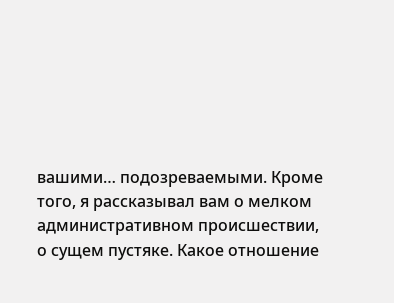вашими… подозреваемыми. Кроме того, я рассказывал вам о мелком административном происшествии, о сущем пустяке. Какое отношение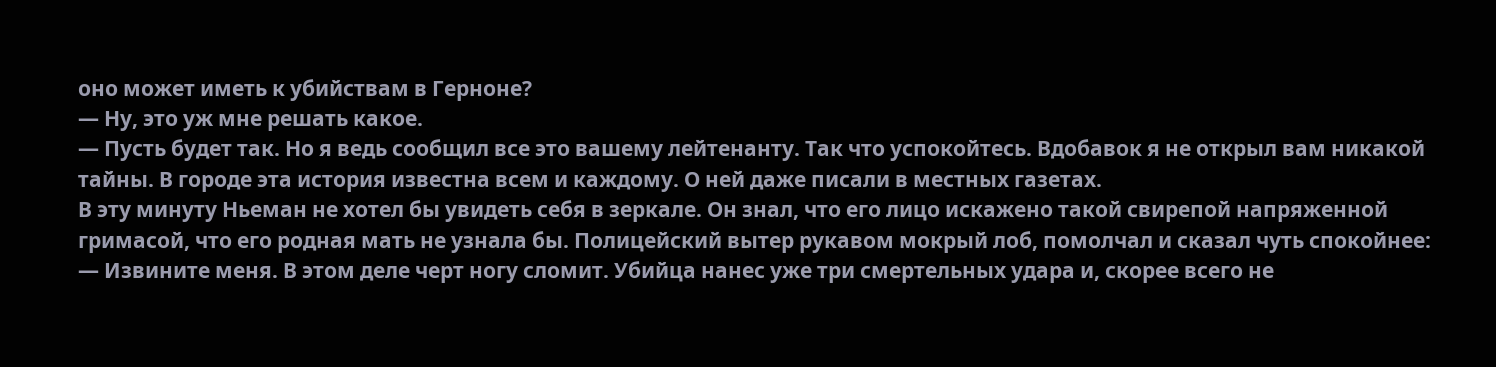оно может иметь к убийствам в Герноне?
— Ну, это уж мне решать какое.
— Пусть будет так. Но я ведь сообщил все это вашему лейтенанту. Так что успокойтесь. Вдобавок я не открыл вам никакой тайны. В городе эта история известна всем и каждому. О ней даже писали в местных газетах.
В эту минуту Ньеман не хотел бы увидеть себя в зеркале. Он знал, что его лицо искажено такой свирепой напряженной гримасой, что его родная мать не узнала бы. Полицейский вытер рукавом мокрый лоб, помолчал и сказал чуть спокойнее:
— Извините меня. В этом деле черт ногу сломит. Убийца нанес уже три смертельных удара и, скорее всего не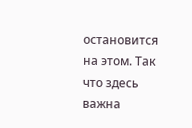остановится на этом. Так что здесь важна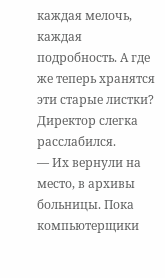каждая мелочь, каждая подробность. А где же теперь хранятся эти старые листки?
Директор слегка расслабился.
— Их вернули на место, в архивы больницы. Пока компьютерщики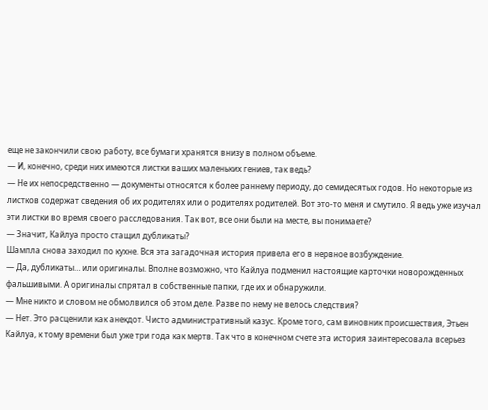еще не закончили свою работу, все бумаги хранятся внизу в полном объеме.
— И, конечно, среди них имеются листки ваших маленьких гениев, так ведь?
— Не их непосредственно — документы относятся к более раннему периоду, до семидесятых годов. Но некоторые из листков содержат сведения об их родителях или о родителях родителей. Вот это-то меня и смутило. Я ведь уже изучал эти листки во время своего расследования. Так вот, все они были на месте, вы понимаете?
— Значит, Кайлуа просто стащил дубликаты?
Шампла снова заходил по кухне. Вся эта загадочная история привела его в нервное возбуждение.
— Да, дубликаты… или оригиналы. Вполне возможно, что Кайлуа подменил настоящие карточки новорожденных фальшивыми. А оригиналы спрятал в собственные папки, где их и обнаружили.
— Мне никто и словом не обмолвился об этом деле. Разве по нему не велось следствия?
— Нет. Это расценили как анекдот. Чисто административный казус. Кроме того, сам виновник происшествия, Этьен Кайлуа, к тому времени был уже три года как мертв. Так что в конечном счете эта история заинтересовала всерьез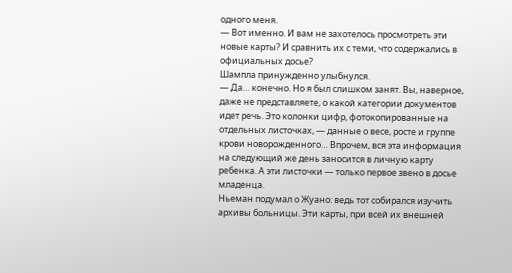одного меня.
— Вот именно. И вам не захотелось просмотреть эти новые карты? И сравнить их с теми, что содержались в официальных досье?
Шампла принужденно улыбнулся.
— Да… конечно. Но я был слишком занят. Вы, наверное, даже не представляете, о какой категории документов идет речь. Это колонки цифр, фотокопированные на отдельных листочках, — данные о весе, росте и группе крови новорожденного… Впрочем, вся эта информация на следующий же день заносится в личную карту ребенка. А эти листочки — только первое звено в досье младенца.
Ньеман подумал о Жуано: ведь тот собирался изучить архивы больницы. Эти карты, при всей их внешней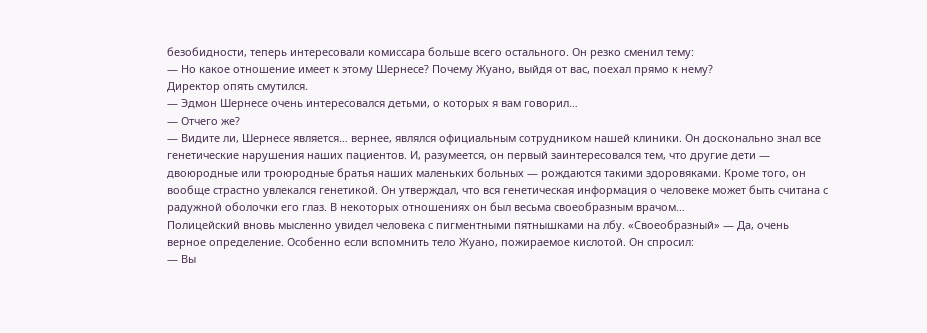безобидности, теперь интересовали комиссара больше всего остального. Он резко сменил тему:
— Но какое отношение имеет к этому Шернесе? Почему Жуано, выйдя от вас, поехал прямо к нему?
Директор опять смутился.
— Эдмон Шернесе очень интересовался детьми, о которых я вам говорил…
— Отчего же?
— Видите ли, Шернесе является… вернее, являлся официальным сотрудником нашей клиники. Он досконально знал все генетические нарушения наших пациентов. И, разумеется, он первый заинтересовался тем, что другие дети — двоюродные или троюродные братья наших маленьких больных — рождаются такими здоровяками. Кроме того, он вообще страстно увлекался генетикой. Он утверждал, что вся генетическая информация о человеке может быть считана с радужной оболочки его глаз. В некоторых отношениях он был весьма своеобразным врачом…
Полицейский вновь мысленно увидел человека с пигментными пятнышками на лбу. «Своеобразный» — Да, очень верное определение. Особенно если вспомнить тело Жуано, пожираемое кислотой. Он спросил:
— Вы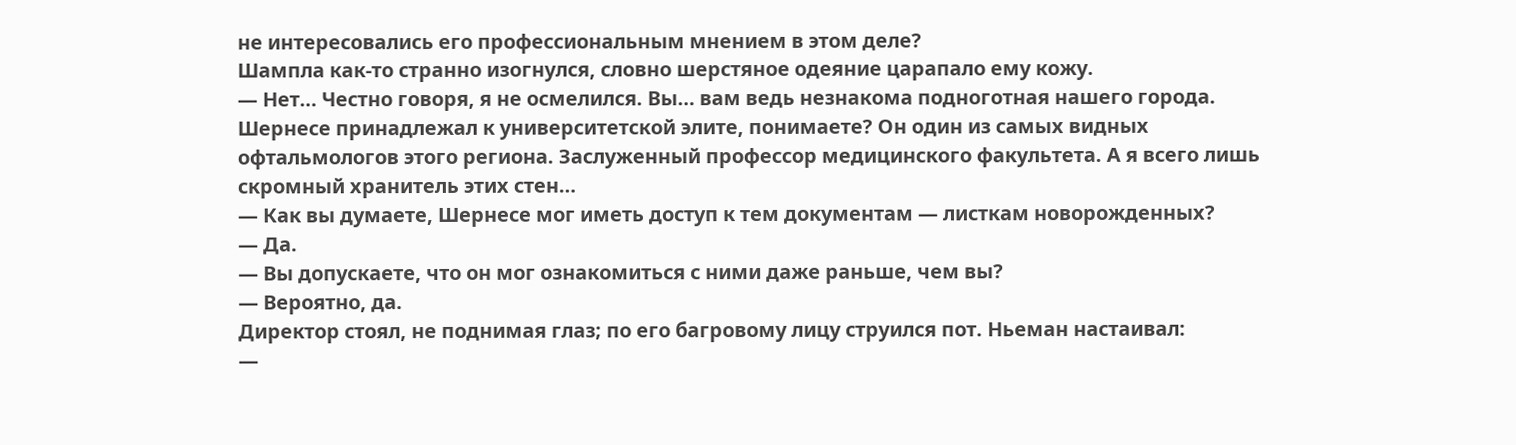не интересовались его профессиональным мнением в этом деле?
Шампла как-то странно изогнулся, словно шерстяное одеяние царапало ему кожу.
— Нет… Честно говоря, я не осмелился. Вы… вам ведь незнакома подноготная нашего города. Шернесе принадлежал к университетской элите, понимаете? Он один из самых видных офтальмологов этого региона. Заслуженный профессор медицинского факультета. А я всего лишь скромный хранитель этих стен…
— Как вы думаете, Шернесе мог иметь доступ к тем документам — листкам новорожденных?
— Да.
— Вы допускаете, что он мог ознакомиться с ними даже раньше, чем вы?
— Вероятно, да.
Директор стоял, не поднимая глаз; по его багровому лицу струился пот. Ньеман настаивал:
—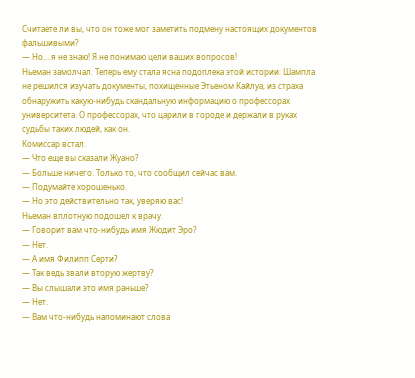Считаете ли вы, что он тоже мог заметить подмену настоящих документов фальшивыми?
— Но… я не знаю! Я не понимаю цели ваших вопросов!
Ньеман замолчал. Теперь ему стала ясна подоплека этой истории: Шампла не решился изучать документы, похищенные Этьеном Кайлуа, из страха обнаружить какую-нибудь скандальную информацию о профессорах университета. О профессорах, что царили в городе и держали в руках судьбы таких людей, как он.
Комиссар встал.
— Что еще вы сказали Жуано?
— Больше ничего. Только то, что сообщил сейчас вам.
— Подумайте хорошенько.
— Но это действительно так, уверяю вас!
Ньеман вплотную подошел к врачу.
— Говорит вам что-нибудь имя Жюдит Эро?
— Нет.
— А имя Филипп Серти?
— Так ведь звали вторую жертву?
— Вы слышали это имя раньше?
— Нет.
— Вам что-нибудь напоминают слова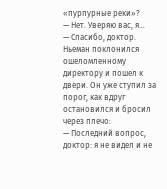«пурпурные реки»?
— Нет. Уверяю вас, я…
— Спасибо, доктор.
Ньеман поклонился ошеломленному директору и пошел к двери. Он уже ступил за порог, как вдруг остановился и бросил через плечо:
— Последний вопрос, доктор: я не видел и не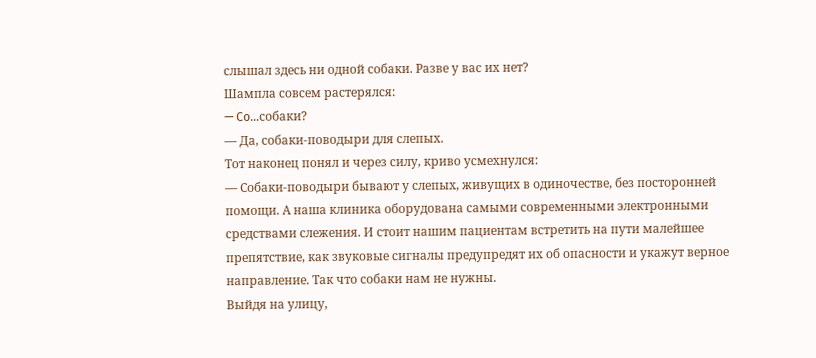слышал здесь ни одной собаки. Разве у вас их нет?
Шампла совсем растерялся:
— Co…собаки?
— Да, собаки-поводыри для слепых.
Тот наконец понял и через силу, криво усмехнулся:
— Собаки-поводыри бывают у слепых, живущих в одиночестве, без посторонней помощи. А наша клиника оборудована самыми современными электронными средствами слежения. И стоит нашим пациентам встретить на пути малейшее препятствие, как звуковые сигналы предупредят их об опасности и укажут верное направление. Так что собаки нам не нужны.
Выйдя на улицу,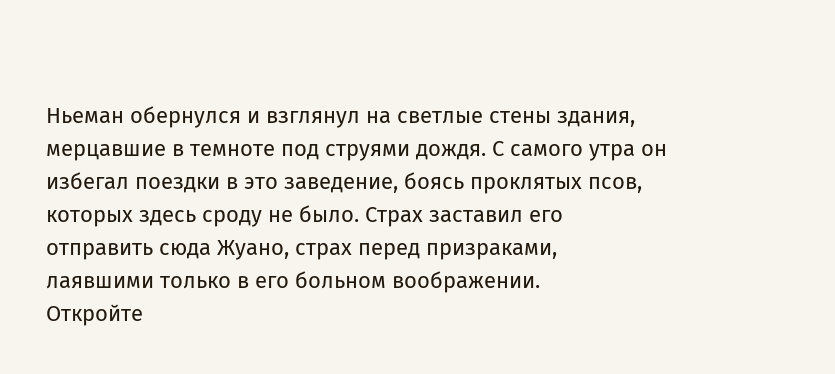Ньеман обернулся и взглянул на светлые стены здания, мерцавшие в темноте под струями дождя. С самого утра он избегал поездки в это заведение, боясь проклятых псов, которых здесь сроду не было. Страх заставил его отправить сюда Жуано, страх перед призраками, лаявшими только в его больном воображении.
Откройте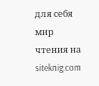для себя мир чтения на siteknig.com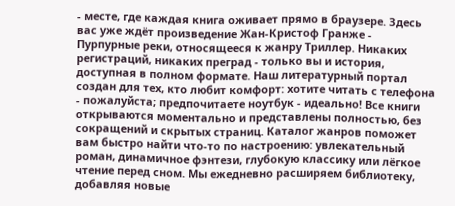- месте, где каждая книга оживает прямо в браузере. Здесь вас уже ждёт произведение Жан-Кристоф Гранже - Пурпурные реки, относящееся к жанру Триллер. Никаких регистраций, никаких преград - только вы и история, доступная в полном формате. Наш литературный портал создан для тех, кто любит комфорт: хотите читать с телефона - пожалуйста; предпочитаете ноутбук - идеально! Все книги открываются моментально и представлены полностью, без сокращений и скрытых страниц. Каталог жанров поможет вам быстро найти что-то по настроению: увлекательный роман, динамичное фэнтези, глубокую классику или лёгкое чтение перед сном. Мы ежедневно расширяем библиотеку, добавляя новые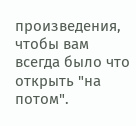произведения, чтобы вам всегда было что открыть "на потом".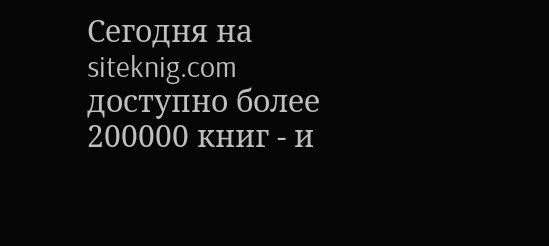Сегодня на siteknig.com доступно более 200000 книг - и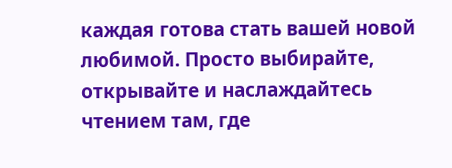каждая готова стать вашей новой любимой. Просто выбирайте, открывайте и наслаждайтесь чтением там, где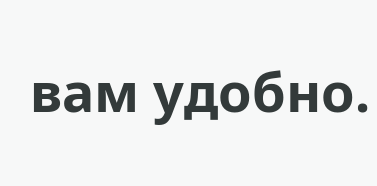вам удобно.